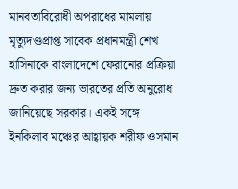মানবতাবিরোধী অপরাধের মামলায় মৃত্যুদণ্ডপ্রাপ্ত সাবেক প্রধানমন্ত্রী শেখ হাসিনাকে বাংলাদেশে ফেরানোর প্রক্রিয়া দ্রুত করার জন্য ভারতের প্রতি অনুরোধ জানিয়েছে সরকার। একই সঙ্গে ইনকিলাব মঞ্চের আহ্বায়ক শরীফ ওসমান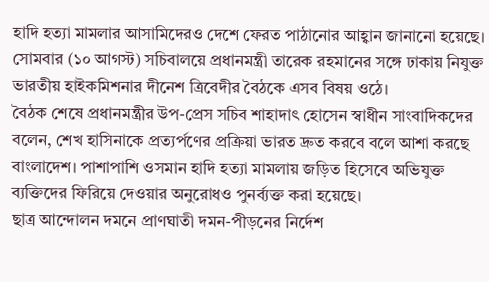হাদি হত্যা মামলার আসামিদেরও দেশে ফেরত পাঠানোর আহ্বান জানানো হয়েছে।
সোমবার (১০ আগস্ট) সচিবালয়ে প্রধানমন্ত্রী তারেক রহমানের সঙ্গে ঢাকায় নিযুক্ত ভারতীয় হাইকমিশনার দীনেশ ত্রিবেদীর বৈঠকে এসব বিষয় ওঠে।
বৈঠক শেষে প্রধানমন্ত্রীর উপ-প্রেস সচিব শাহাদাৎ হোসেন স্বাধীন সাংবাদিকদের বলেন, শেখ হাসিনাকে প্রত্যর্পণের প্রক্রিয়া ভারত দ্রুত করবে বলে আশা করছে বাংলাদেশ। পাশাপাশি ওসমান হাদি হত্যা মামলায় জড়িত হিসেবে অভিযুক্ত ব্যক্তিদের ফিরিয়ে দেওয়ার অনুরোধও পুনর্ব্যক্ত করা হয়েছে।
ছাত্র আন্দোলন দমনে প্রাণঘাতী দমন-পীড়নের নির্দেশ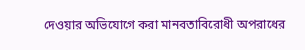দেওয়ার অভিযোগে করা মানবতাবিরোধী অপরাধের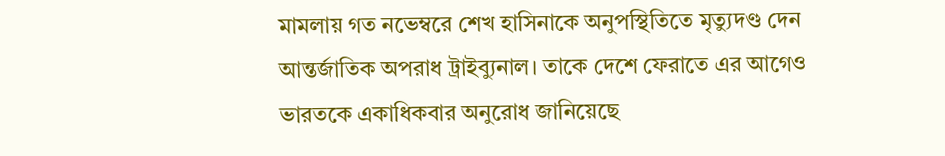মামলায় গত নভেম্বরে শেখ হাসিনাকে অনুপস্থিতিতে মৃত্যুদণ্ড দেন আন্তর্জাতিক অপরাধ ট্রাইব্যুনাল। তাকে দেশে ফেরাতে এর আগেও ভারতকে একাধিকবার অনুরোধ জানিয়েছে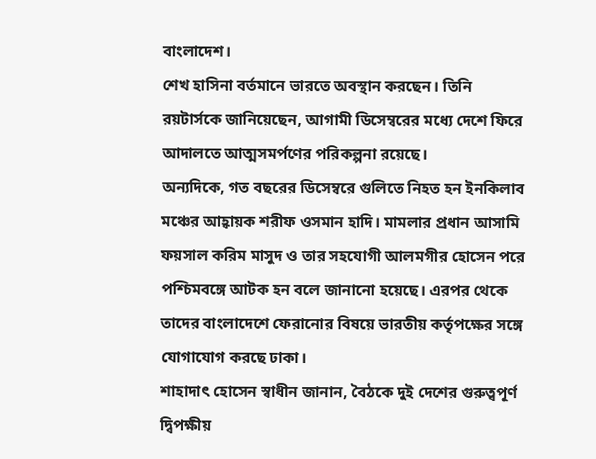বাংলাদেশ।
শেখ হাসিনা বর্তমানে ভারতে অবস্থান করছেন। তিনি রয়টার্সকে জানিয়েছেন, আগামী ডিসেম্বরের মধ্যে দেশে ফিরে আদালতে আত্মসমর্পণের পরিকল্পনা রয়েছে।
অন্যদিকে, গত বছরের ডিসেম্বরে গুলিতে নিহত হন ইনকিলাব মঞ্চের আহ্বায়ক শরীফ ওসমান হাদি। মামলার প্রধান আসামি ফয়সাল করিম মাসুদ ও তার সহযোগী আলমগীর হোসেন পরে পশ্চিমবঙ্গে আটক হন বলে জানানো হয়েছে। এরপর থেকে তাদের বাংলাদেশে ফেরানোর বিষয়ে ভারতীয় কর্তৃপক্ষের সঙ্গে যোগাযোগ করছে ঢাকা।
শাহাদাৎ হোসেন স্বাধীন জানান, বৈঠকে দুই দেশের গুরুত্বপূর্ণ দ্বিপক্ষীয়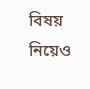বিষয় নিয়েও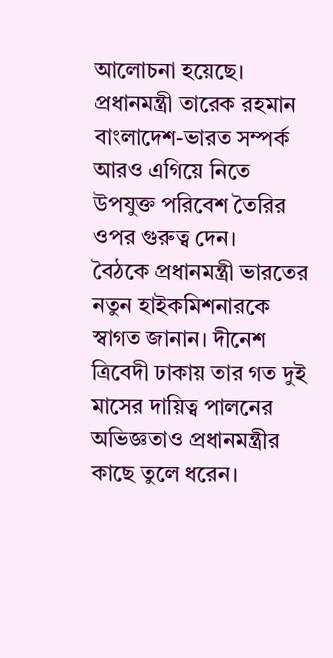আলোচনা হয়েছে। প্রধানমন্ত্রী তারেক রহমান বাংলাদেশ-ভারত সম্পর্ক আরও এগিয়ে নিতে উপযুক্ত পরিবেশ তৈরির ওপর গুরুত্ব দেন।
বৈঠকে প্রধানমন্ত্রী ভারতের নতুন হাইকমিশনারকে স্বাগত জানান। দীনেশ ত্রিবেদী ঢাকায় তার গত দুই মাসের দায়িত্ব পালনের অভিজ্ঞতাও প্রধানমন্ত্রীর কাছে তুলে ধরেন।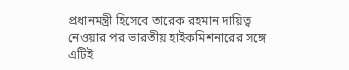প্রধানমন্ত্রী হিসেবে তারেক রহমান দায়িত্ব নেওয়ার পর ভারতীয় হাইকমিশনারের সঙ্গে এটিই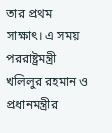তার প্রথম সাক্ষাৎ। এ সময় পররাষ্ট্রমন্ত্রী খলিলুর রহমান ও প্রধানমন্ত্রীর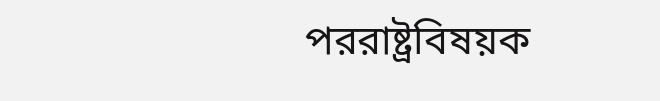পররাষ্ট্রবিষয়ক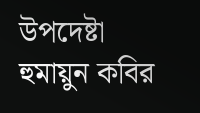উপদেষ্টা হুমায়ুন কবির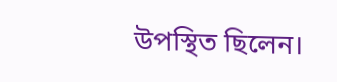উপস্থিত ছিলেন।